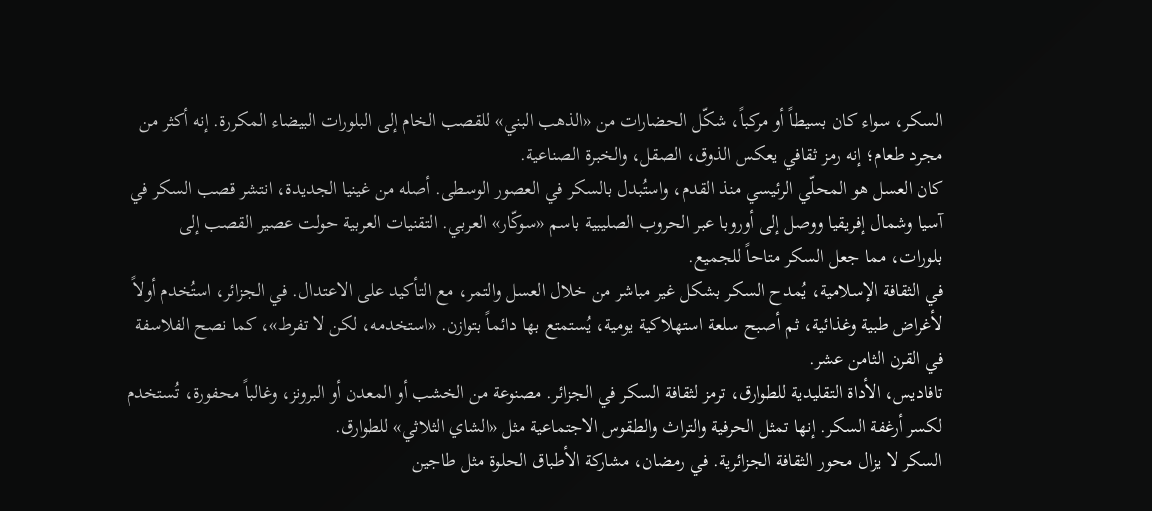السكر، سواء كان بسيطاً أو مركباً، شكّل الحضارات من «الذهب البني» للقصب الخام إلى البلورات البيضاء المكررة. إنه أكثر من مجرد طعام؛ إنه رمز ثقافي يعكس الذوق، الصقل، والخبرة الصناعية.
كان العسل هو المحلّي الرئيسي منذ القدم، واستُبدل بالسكر في العصور الوسطى. أصله من غينيا الجديدة، انتشر قصب السكر في آسيا وشمال إفريقيا ووصل إلى أوروبا عبر الحروب الصليبية باسم «سوكّار» العربي. التقنيات العربية حولت عصير القصب إلى بلورات، مما جعل السكر متاحاً للجميع.
في الثقافة الإسلامية، يُمدح السكر بشكل غير مباشر من خلال العسل والتمر، مع التأكيد على الاعتدال. في الجزائر، استُخدم أولاً لأغراض طبية وغذائية، ثم أصبح سلعة استهلاكية يومية، يُستمتع بها دائماً بتوازن. «استخدمه، لكن لا تفرط»، كما نصح الفلاسفة في القرن الثامن عشر.
تافاديس، الأداة التقليدية للطوارق، ترمز لثقافة السكر في الجزائر. مصنوعة من الخشب أو المعدن أو البرونز، وغالباً محفورة، تُستخدم لكسر أرغفة السكر. إنها تمثل الحرفية والتراث والطقوس الاجتماعية مثل «الشاي الثلاثي» للطوارق.
السكر لا يزال محور الثقافة الجزائرية. في رمضان، مشاركة الأطباق الحلوة مثل طاجين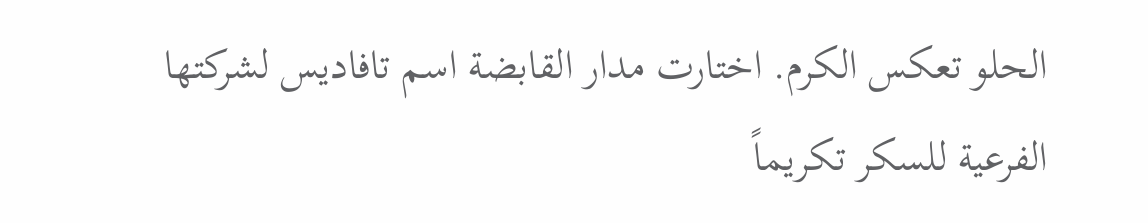الحلو تعكس الكرم. اختارت مدار القابضة اسم تافاديس لشركتها الفرعية للسكر تكريماً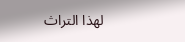لهذا التراث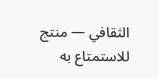الثقافي — منتج للاستمتاع به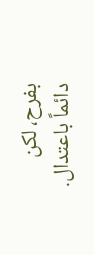بفرح، لكن دائماً باعتدال.